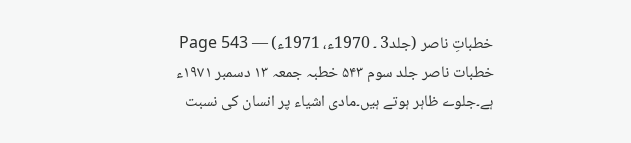خطباتِ ناصر (جلد3 ۔ 1970ء، 1971ء) — Page 543
خطبات ناصر جلد سوم ۵۴۳ خطبہ جمعہ ۱۳ دسمبر ۱۹۷۱ء ہے۔جلوے ظاہر ہوتے ہیں۔مادی اشیاء پر انسان کی نسبت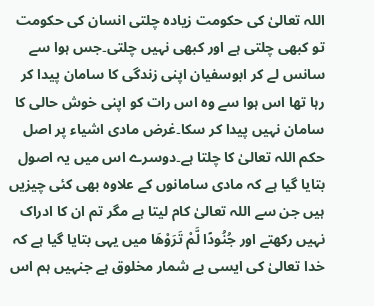اللہ تعالیٰ کی حکومت زیادہ چلتی انسان کی حکومت تو کبھی چلتی ہے اور کبھی نہیں چلتی۔جس ہوا سے سانس لے کر ابوسفیان اپنی زندگی کا سامان پیدا کر رہا تھا اس ہوا سے وہ اس رات کو اپنی خوش حالی کا سامان نہیں پیدا کر سکا۔غرض مادی اشیاء پر اصل حکم اللہ تعالیٰ کا چلتا ہے۔دوسرے اس میں یہ اصول بتایا گیا ہے کہ مادی سامانوں کے علاوہ بھی کئی چیزیں ہیں جن سے اللہ تعالیٰ کام لیتا ہے مگر تم ان کا ادراک نہیں رکھتے اور جُنُودًا لَّمْ تَرَوْهَا میں یہی بتایا گیا ہے کہ خدا تعالیٰ کی ایسی بے شمار مخلوق ہے جنہیں ہم اس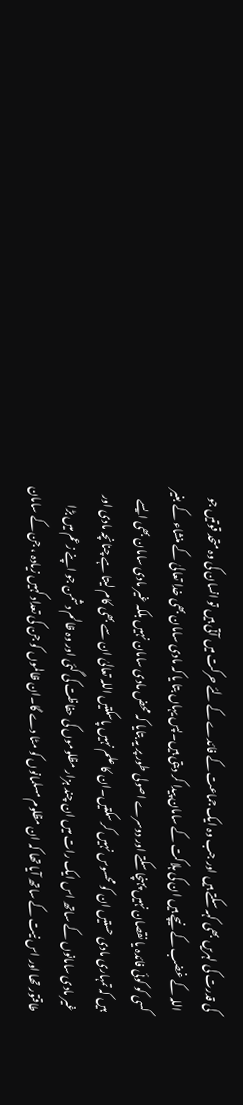کی قدرت کی لہریں بھی کہہ سکتے ہیں اور جب وہ ایک جماعت کے فائدے کے لئے حرکت میں آتی ہیں تو انسان کی وہ متحد قوتیں جو اللہ کے غضب کے نیچے ہیں ان کی ہلاکت کے سامان پیدا کر دیتی ہیں۔پس یہاں بتا یا کہ مادی سامان بھی خدا تعالیٰ کے منشاء کے بغیر کسی کو کوئی فائدہ یا نقصان نہیں پہنچا سکتے اور دوسرے اصولی طور پر یہ بتایا کہ محض مادی سامان نہیں بلکہ غیر مادی سامان بھی ایسے ہیں کہ تمہاری مادی حستیں ان کو محسوس نہیں کر سکتیں۔ان کا علم نہیں پاسکتیں اللہ تعالیٰ ان سے بھی کام لیتا ہے چنانچہ مادی اور غیر مادی سامانوں کے ساتھ اس ایک رات میں ان چند ہزار مظلوموں کی حفاظت کی گئی اور وہ ظالم دشمن جو اپنے زعم میں بڑا طاقتور تھا اور اس نیت کے ساتھ آیا تھا کہ ان مظلوم مسلمانوں کو مٹا دے گا۔ان ظالموں کو جن کی تعداد کہیں زیادہ ، جن کے سامان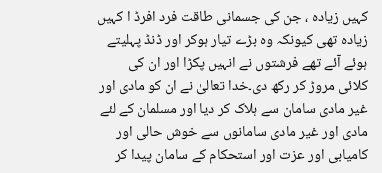کہیں زیادہ ، جن کی جسمانی طاقت فرد افرڈ ا کہیں زیادہ تھی کیونکہ وہ بڑے تیار ہوکر اور ڈنڈ پہلیتے ہوئے آئے تھے فرشتوں نے انہیں پکڑا اور ان کی کلائی مروڑ کر رکھ دی۔خدا تعالیٰ نے ان کو مادی اور غیر مادی سامان سے ہلاک کر دیا اور مسلمان کے لئے مادی اور غیر مادی سامانوں سے خوش حالی اور کامیابی اور عزت اور استحکام کے سامان پیدا کر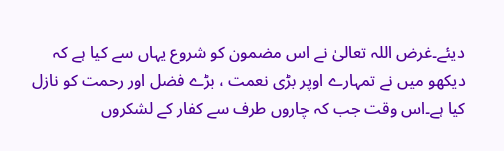دیئے۔غرض اللہ تعالیٰ نے اس مضمون کو شروع یہاں سے کیا ہے کہ دیکھو میں نے تمہارے اوپر بڑی نعمت ، بڑے فضل اور رحمت کو نازل کیا ہے۔اس وقت جب کہ چاروں طرف سے کفار کے لشکروں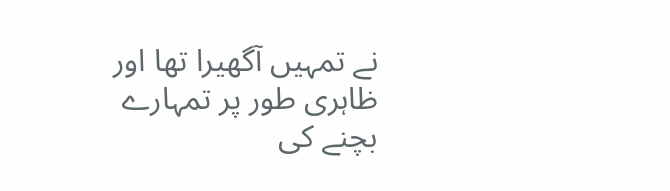نے تمہیں آگھیرا تھا اور ظاہری طور پر تمہارے بچنے کی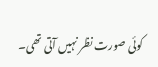کوئی صورت نظر نہیں آتی تھی۔